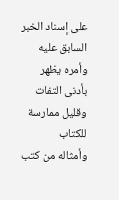على إسناد الخبر السابق عليه وأمره يظهر بأدنى التفات وقليل ممارسة للكتاب
وأمثاله من كتب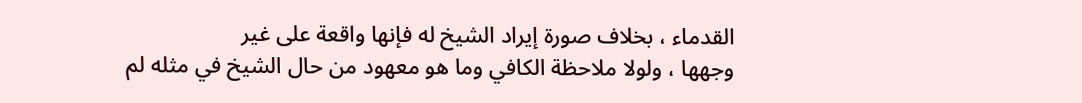القدماء ، بخلاف صورة إيراد الشيخ له فإنها واقعة على غير
وجهها ، ولولا ملاحظة الكافي وما هو معهود من حال الشيخ في مثله لم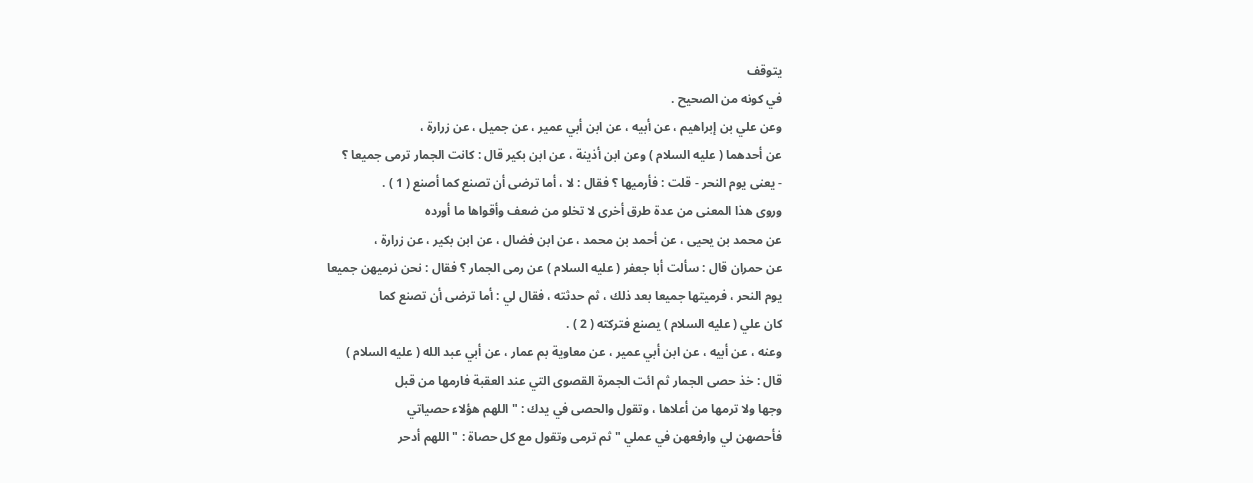يتوقف
في كونه من الصحيح .
وعن علي بن إبراهيم ، عن أبيه ، عن ابن أبي عمير ، عن جميل ، عن زرارة ،
عن أحدهما ( عليه السلام ) وعن ابن أذينة ، عن ابن بكير قال : كانت الجمار ترمى جميعا ؟
- يعنى يوم النحر - قلت : فأرميها ؟ فقال : لا ، أما ترضى أن تصنع كما أصنع ( 1 ) .
وروى هذا المعنى من عدة طرق أخرى لا تخلو من ضعف وأقواها ما أورده
عن محمد بن يحيى ، عن أحمد بن محمد ، عن ابن فضال ، عن ابن بكير ، عن زرارة ،
عن حمران قال : سألت أبا جعفر ( عليه السلام ) عن رمى الجمار ؟ فقال : نحن نرميهن جميعا
يوم النحر ، فرميتها جميعا بعد ذلك ، ثم حدثته ، فقال لي : أما ترضى أن تصنع كما
كان علي ( عليه السلام ) يصنع فتركته ( 2 ) .
وعنه ، عن أبيه ، عن ابن أبي عمير ، عن معاوية بم عمار ، عن أبي عبد الله ( عليه السلام )
قال : خذ حصى الجمار ثم ائت الجمرة القصوى التي عند العقبة فارمها من قبل
وجها ولا ترمها من أعلاها ، وتقول والحصى في يدك : " اللهم هؤلاء حصياتي
فأحصهن لي وارفعهن في عملي " ثم ترمى وتقول مع كل حصاة : " اللهم أدحر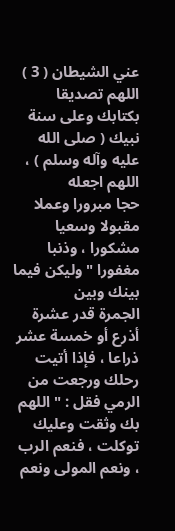عني الشيطان ( 3 ) اللهم تصديقا بكتابك وعلى سنة نبيك ( صلى الله عليه وآله وسلم ) ، اللهم اجعله
حجا مبرورا وعملا مقبولا وسعيا مشكورا ، وذنبا مغفورا " وليكن فيما بينك وبين
الجمرة قدر عشرة أذرع أو خمسة عشر ذراعا ، فإذا أتيت رحلك ورجعت من
الرمي فقل : " اللهم بك وثقت وعليك توكلت ، فنعم الرب ، ونعم المولى ونعم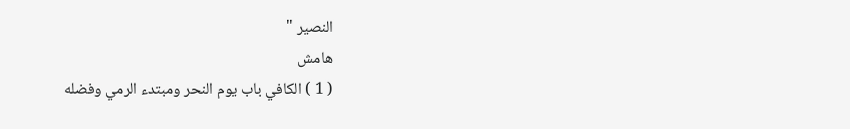النصير "
هامش
( 1 ) الكافي باب يوم النحر ومبتدء الرمي وفضله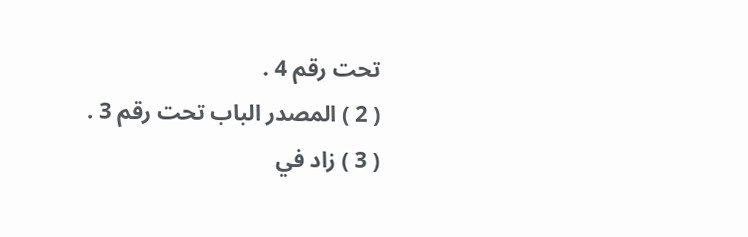تحت رقم 4 .
( 2 ) المصدر الباب تحت رقم 3 .
( 3 ) زاد في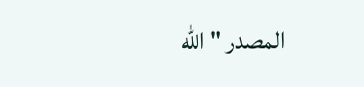المصدر " الله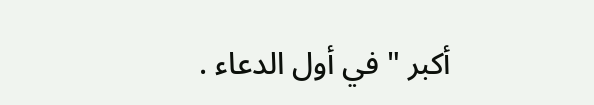أكبر " في أول الدعاء .